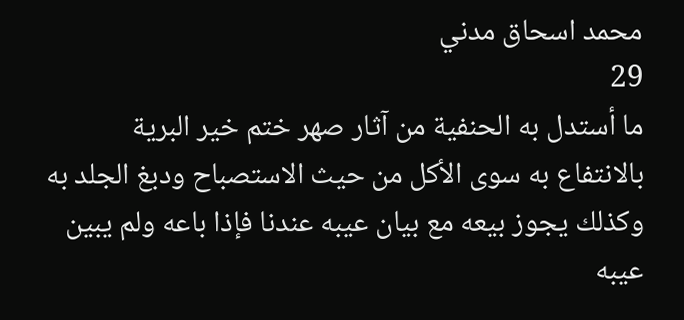محمد اسحاق مدني
29
ما أستدل به الحنفية من آثار صهر ختم خير البرية
بالانتفاع به سوى الأكل من حيث الاستصباح ودبغ الجلد به وكذلك يجوز بيعه مع بيان عيبه عندنا فإذا باعه ولم يبين عيبه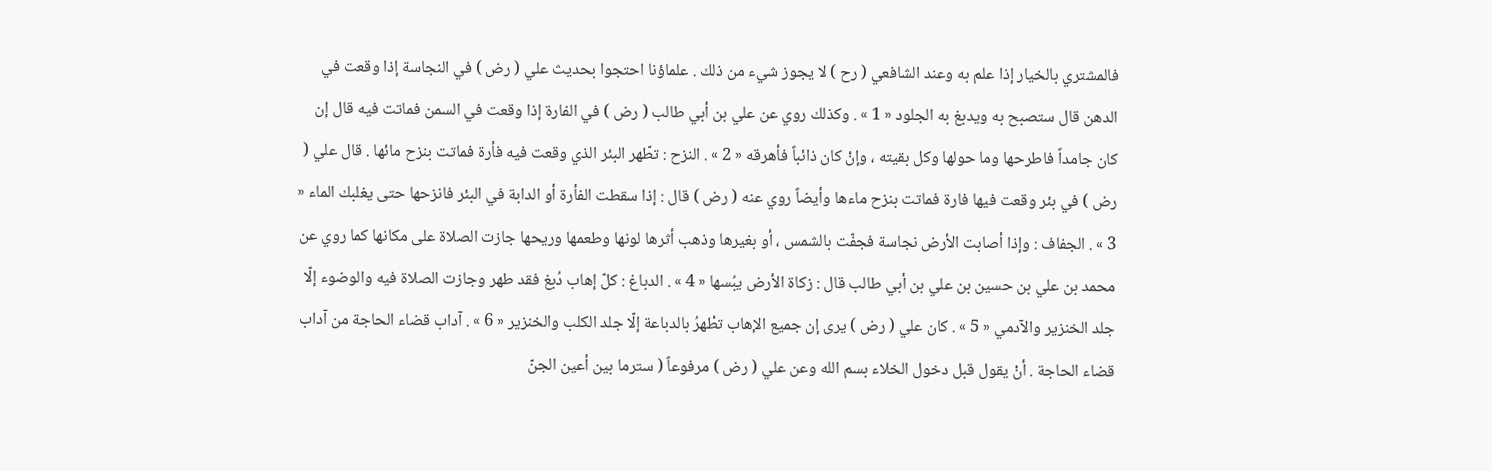فالمشتري بالخيار إذا علم به وعند الشافعي ( رح ) لا يجوز شيء من ذلك . علماؤنا احتجوا بحديث علي ( رض ) في النجاسة إذا وقعت في الدهن قال ستصبح به ويدبغ به الجلود « 1 » . وكذلك روي عن علي بن أبي طالب ( رض ) في الفارة إذا وقعت في السمن فماتت فيه قال إن كان جامداً فاطرحها وما حولها وكل بقيته ، وإنْ كان ذائباً فأهرقه « 2 » . النزح : تطّهر البئر الذي وقعت فيه فأرة فماتت بنزح مائها . قال علي ( رض ) في بئر وقعت فيها فارة فماتت بنزح ماءها وأيضاً روي عنه ( رض ) قال : إذا سقطت الفأرة أو الدابة في البئر فانزحها حتى يغلبك الماء « 3 » . الجفاف : وإذا أصابت الأرض نجاسة فجفّت بالشمس ، أو بغيرها وذهب أثرها لونها وطعمها وريحها جازت الصلاة على مكانها كما روي عن محمد بن علي بن حسين بن علي بن أبي طالب قال : زكاة الأرض يبُسها « 4 » . الدباغ : كلّ إهاب دُبغ فقد طهر وجازت الصلاة فيه والوضوء إلّا جلد الخنزير والآدمي « 5 » . كان علي ( رض ) يرى إن جميع الإهاب تطْهرُ بالدباعة إلّا جلد الكلب والخنزير « 6 » . آداب قضاء الحاجة من آداب قضاء الحاجة . أنْ يقول قبل دخول الخلاء بسم الله وعن علي ( رض ) مرفوعاً ( سترما بين أعين الجنّ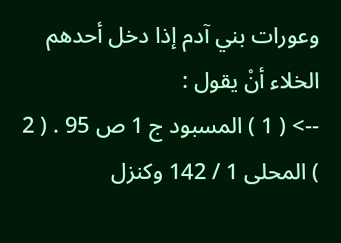وعورات بني آدم إذا دخل أحدهم الخلاء أنْ يقول :
--> ( 1 ) المسبود ج 1 ص 95 . ( 2 ) المحلى 1 / 142 وكنزل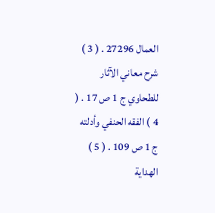العمال 27296 . ( 3 ) شرح معاني الآثار للطحاوي ج 1 ص 17 . ( 4 ) الفقه الحنفي وأدلته ج 1 ص 109 . ( 5 ) الهداية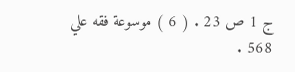ج 1 ص 23 . ( 6 ) موسوعة فقه علي 568 .